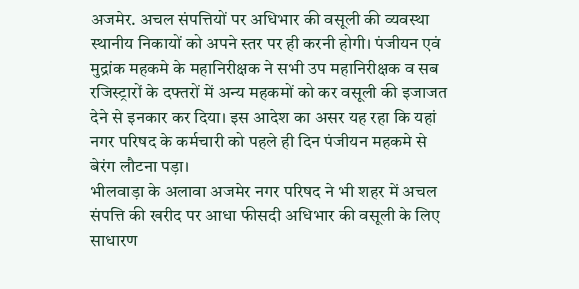अजमेर. अचल संपत्तियों पर अधिभार की वसूली की व्यवस्था स्थानीय निकायों को अपने स्तर पर ही करनी होगी। पंजीयन एवं मुद्रांक महकमे के महानिरीक्षक ने सभी उप महानिरीक्षक व सब रजिस्ट्रारों के दफ्तरों में अन्य महकमों को कर वसूली की इजाजत देने से इनकार कर दिया। इस आदेश का असर यह रहा कि यहां नगर परिषद के कर्मचारी को पहले ही दिन पंजीयन महकमे से बेरंग लौटना पड़ा।
भीलवाड़ा के अलावा अजमेर नगर परिषद ने भी शहर में अचल संपत्ति की खरीद पर आधा फीसदी अधिभार की वसूली के लिए साधारण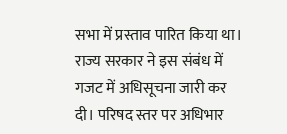सभा में प्रस्ताव पारित किया था। राज्य सरकार ने इस संबंध में गजट में अधिसूचना जारी कर दी। परिषद स्तर पर अधिभार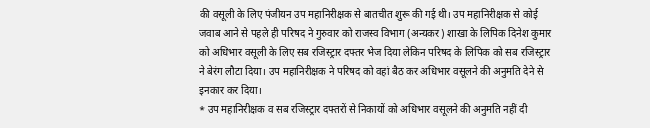की वसूली के लिए पंजीयन उप महानिरीक्षक से बातचीत शुरू की गई थी। उप महानिरीक्षक से कोई जवाब आने से पहले ही परिषद ने गुरुवार को राजस्व विभाग (अन्यकर) शाखा के लिपिक दिनेश कुमार को अधिभार वसूली के लिए सब रजिस्ट्रार दफ्तर भेज दिया लेकिन परिषद के लिपिक को सब रजिस्ट्रार ने बेरंग लौटा दिया। उप महानिरीक्षक ने परिषद को वहां बैठ कर अधिभार वसूलने की अनुमति देने से इनकार कर दिया।
* उप महानिरीक्षक व सब रजिस्ट्रार दफ्तरों से निकायों को अधिभार वसूलने की अनुमति नहीं दी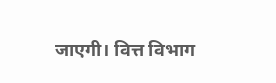जाएगी। वित्त विभाग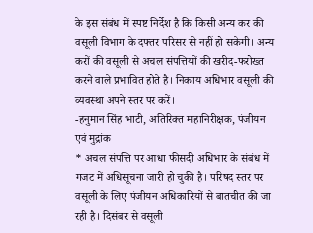के इस संबंध में स्पष्ट निर्देश है कि किसी अन्य कर की वसूली विभाग के दफ्तर परिसर से नहीं हो सकेगी। अन्य करों की वसूली से अचल संपत्तियों की खरीद-फरोख्त करने वाले प्रभावित होते है। निकाय अधिभार वसूली की व्यवस्था अपने स्तर पर करें।
-हनुमान सिंह भाटी, अतिरिक्त महानिरीक्षक, पंजीयन एवं मुद्रांक
* अचल संपत्ति पर आधा फीसदी अधिभार के संबंध में गजट में अधिसूचना जारी हो चुकी है। परिषद स्तर पर वसूली के लिए पंजीयन अधिकारियों से बातचीत की जा रही है। दिसंबर से वसूली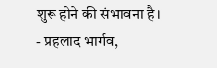शुरू होने की संभावना है।
- प्रहलाद भार्गव,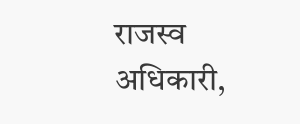राजस्व अधिकारी,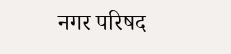नगर परिषद